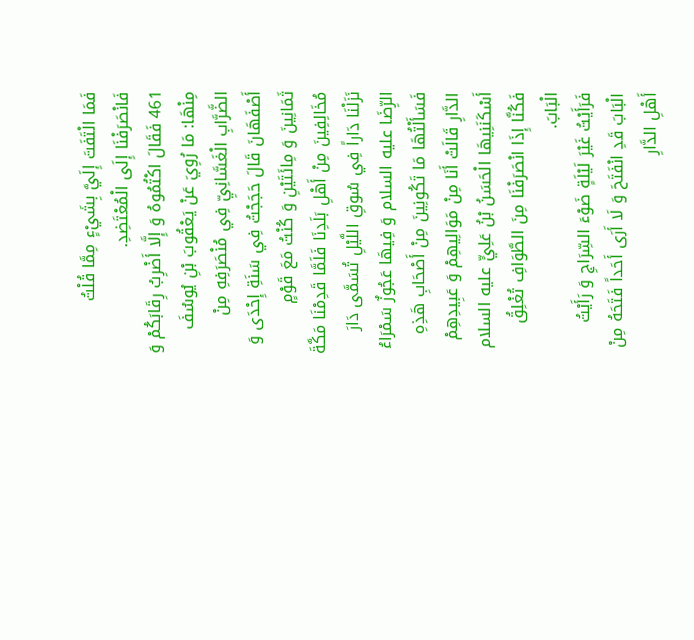فَمَا الْتَفَتَ إِلَيَّ بِشَيْءٍ مِمَّا قُلْتُ فَانْصَرَفْنَا إِلَى الْمُعْتَضِدِ.
461 فَقَالَ اكْتُمُوهُ وَ إِلَّا أَضْرِبُ رِقَابَكُمْ وَ مِنْهَا: مَا رُوِيَ عَنْ يَعْقُوبَ بْنِ يُوسُفَ الضَّرَّابِ الْغَسَّانِيِّ فِي مُنْصَرَفِهِ مِنْ أَصْفَهَانَ قَالَ حَجَجْتُ فِي سَنَةِ إِحْدَى وَ ثَمَانِينَ وَ مِائَتَيْنِ وَ كُنْتُ مَعَ قَوْمٍ مُخَالِفِينَ مِنْ أَهْلِ بَلَدِنَا فَلَمَّا قَدِمْنَا مَكَّةَ نَزَلْنَا دَاراً فِي سُوقِ اللَّيْلِ تُسَمَّى دَارَ الرِّضَا عليه السلام وَ فِيهَا عَجُوزٌ سَمْرَاءُ فَسَأَلْتُهَا مَا تَكُونِينَ مِنْ أَصْحَابِ هَذِهِ الدَّارِ قَالَتْ أَنَا مِنْ مَوَالِيهِمْ وَ عَبِيدِهِمْ أَسْكَنَنِيهَا الْحَسَنُ بْنُ عَلِيٍّ عليه السلام فَكُنَّا إِذَا انْصَرَفْنَا مِنَ الطَّوَافِ تُغْلِقُ الْبَابَ.
فَرَأَيْتُ غَيْرَ لَيْلَةٍ ضَوْءَ السِّرَاجِ وَ رَأَيْتُ الْبَابَ قَدِ انْفَتَحَ وَ لَا أَرَى أَحَداً فَتَحَهُ مِنْ أَهْلِ الدَّارِ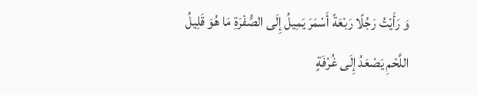وَ رَأَيْتُ رَجُلًا رَبْعَةً أَسْمَرَ يَمِيلُ إِلَى الصُّفْرَةِ مَا هُوَ قَلِيلُ اللَّحْمِ يَصْعَدُ إِلَى غُرْفَةٍ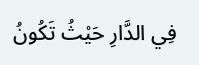فِي الدَّارِ حَيْثُ تَكُونُ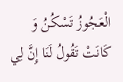الْعَجُوزُ تَسْكُنُ وَ كَانَتْ تَقُولُ لَنَا إِنَّ لِي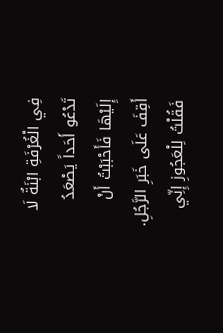فِي الْغُرْفَةِ ابْنَةٌ لَا تَدْعُو أَحَداً يَصْعَدُ إِلَيْهَا فَأَحْبَبْتُ أَنْ أَقِفَ عَلَى خَبَرِ الرَّجُلِ.
فَقُلْتُ لِلْعَجُوزِ إِنِّي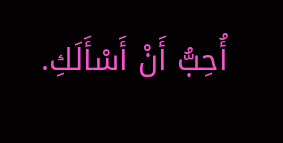أُحِبُّ أَنْ أَسْأَلَكِ.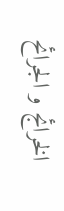الخرائج و الجرائح